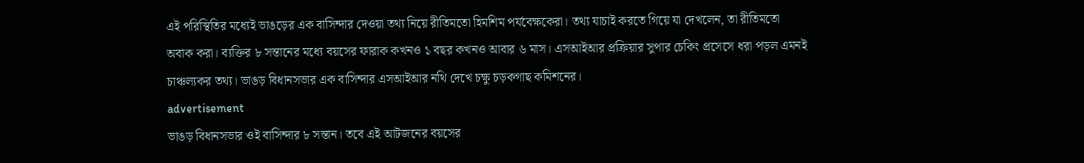এই পরিস্থিতির মধ্যেই ভাঙড়ের এক বাসিন্দার দেওয়া তথ্য নিয়ে রীতিমতো হিমশিম পর্যবেক্ষকেরা। তথ্য যাচাই করতে গিয়ে যা দেখলেন, তা রীতিমতো অবাক করা। ব্যক্তির ৮ সন্তানের মধ্যে বয়সের ফারাক কখনও ১ বছর কখনও আবার ৬ মাস। এসআইআর প্রক্রিয়ার সুপার চেকিং প্রসেসে ধরা পড়ল এমনই চাঞ্চল্যকর তথ্য। ভাঙড় বিধানসভার এক বাসিন্দার এসআইআর নথি দেখে চক্ষু চড়কগাছ কমিশনের।
advertisement
ভাঙড় বিধানসভার ওই বাসিন্দার ৮ সন্তান। তবে এই আটজনের বয়সের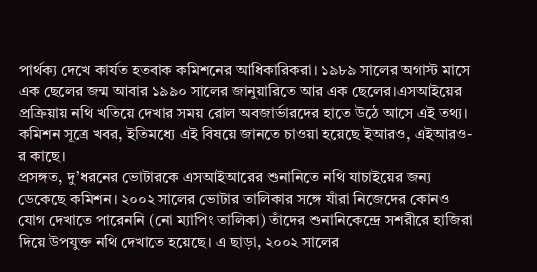পার্থক্য দেখে কার্যত হতবাক কমিশনের আধিকারিকরা। ১৯৮৯ সালের অগাস্ট মাসে এক ছেলের জন্ম আবার ১৯৯০ সালের জানুয়ারিতে আর এক ছেলের।এসআইয়ের প্রক্রিয়ায় নথি খতিয়ে দেখার সময় রোল অবজার্ভারদের হাতে উঠে আসে এই তথ্য। কমিশন সূত্রে খবর, ইতিমধ্যে এই বিষয়ে জানতে চাওয়া হয়েছে ইআরও, এইআরও-র কাছে।
প্রসঙ্গত, দু’ধরনের ভোটারকে এসআইআরের শুনানিতে নথি যাচাইয়ের জন্য ডেকেছে কমিশন। ২০০২ সালের ভোটার তালিকার সঙ্গে যাঁরা নিজেদের কোনও যোগ দেখাতে পারেননি (নো ম্যাপিং তালিকা) তাঁদের শুনানিকেন্দ্রে সশরীরে হাজিরা দিয়ে উপযুক্ত নথি দেখাতে হয়েছে। এ ছাড়া, ২০০২ সালের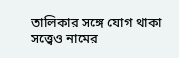তালিকার সঙ্গে যোগ থাকা সত্ত্বেও নামের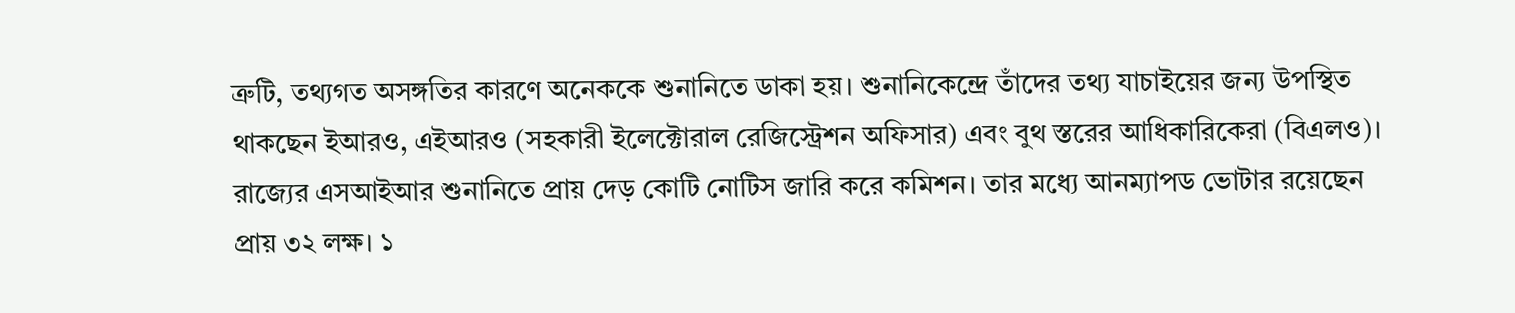ত্রুটি, তথ্যগত অসঙ্গতির কারণে অনেককে শুনানিতে ডাকা হয়। শুনানিকেন্দ্রে তাঁদের তথ্য যাচাইয়ের জন্য উপস্থিত থাকছেন ইআরও, এইআরও (সহকারী ইলেক্টোরাল রেজিস্ট্রেশন অফিসার) এবং বুথ স্তরের আধিকারিকেরা (বিএলও)।
রাজ্যের এসআইআর শুনানিতে প্রায় দেড় কোটি নোটিস জারি করে কমিশন। তার মধ্যে আনম্যাপড ভোটার রয়েছেন প্রায় ৩২ লক্ষ। ১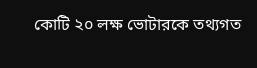কোটি ২০ লক্ষ ভোটারকে তথ্যগত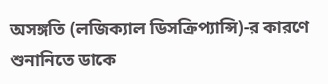অসঙ্গতি (লজিক্যাল ডিসক্রিপ্যান্সি)-র কারণে শুনানিতে ডাকে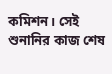কমিশন। সেই শুনানির কাজ শেষ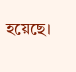হয়েছে।